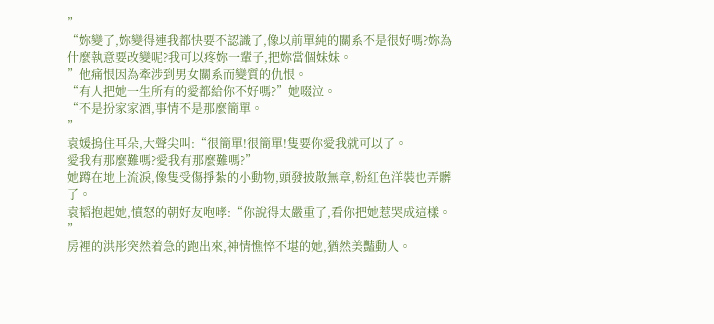”
“妳變了,妳變得連我都快要不認識了,像以前單純的關系不是很好嗎?妳為什麼執意要改變呢?我可以疼妳一輩子,把妳當個妹妹。
”他痛恨因為牽涉到男女關系而變質的仇恨。
“有人把她一生所有的愛都給你不好嗎?”她啜泣。
“不是扮家家酒,事情不是那麼簡單。
”
袁媛摀住耳朵,大聲尖叫:“很簡單!很簡單!隻要你愛我就可以了。
愛我有那麼難嗎?愛我有那麼難嗎?”
她蹲在地上流淚,像隻受傷掙紮的小動物,頭發披散無章,粉紅色洋裝也弄髒了。
袁韬抱起她,憤怒的朝好友咆哮:“你說得太嚴重了,看你把她惹哭成這樣。
”
房裡的洪彤突然着急的跑出來,神情憔悴不堪的她,猶然美豔動人。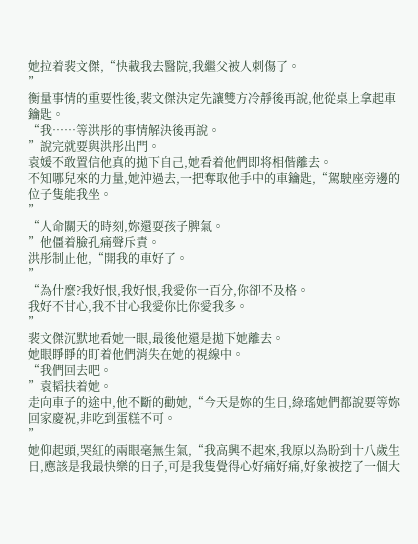她拉着裴文傑,“快載我去醫院,我繼父被人刺傷了。
”
衡量事情的重要性後,裴文傑決定先讓雙方冷靜後再說,他從桌上拿起車鑰匙。
“我……等洪彤的事情解決後再說。
”說完就要與洪彤出門。
袁媛不敢置信他真的拋下自己,她看着他們即将相偕離去。
不知哪兒來的力量,她沖過去,一把奪取他手中的車鑰匙,“駕駛座旁邊的位子隻能我坐。
”
“人命關天的時刻,妳還耍孩子脾氣。
”他僵着臉孔痛聲斥責。
洪彤制止他,“開我的車好了。
”
“為什麼?我好恨,我好恨,我愛你一百分,你卻不及格。
我好不甘心,我不甘心我愛你比你愛我多。
”
裴文傑沉默地看她一眼,最後他還是拋下她離去。
她眼睜睜的盯着他們消失在她的視線中。
“我們回去吧。
”袁韬扶着她。
走向車子的途中,他不斷的勸她,“今天是妳的生日,綠瑤她們都說要等妳回家慶祝,非吃到蛋糕不可。
”
她仰起頭,哭紅的兩眼毫無生氣,“我高興不起來,我原以為盼到十八歲生日,應該是我最快樂的日子,可是我隻覺得心好痛好痛,好象被挖了一個大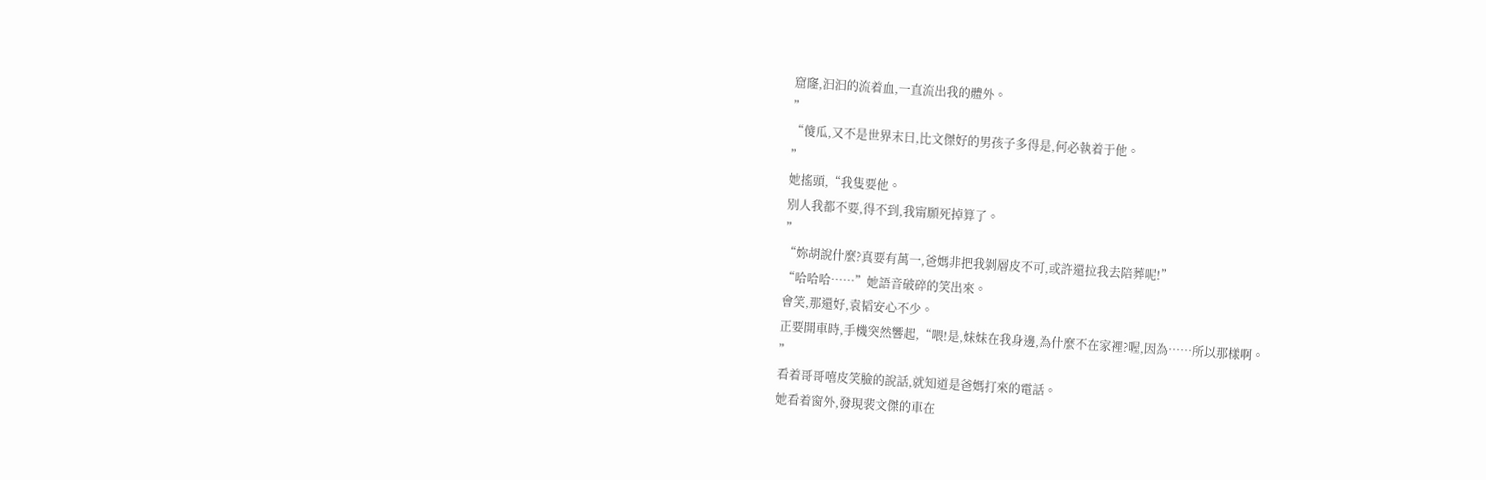窟窿,汩汩的流着血,一直流出我的體外。
”
“傻瓜,又不是世界末日,比文傑好的男孩子多得是,何必執着于他。
”
她搖頭,“我隻要他。
别人我都不要,得不到,我甯願死掉算了。
”
“妳胡說什麼?真要有萬一,爸媽非把我剝層皮不可,或許還拉我去陪葬呢!”
“哈哈哈……”她語音破碎的笑出來。
會笑,那還好,袁韬安心不少。
正要開車時,手機突然響起,“喂!是,妹妹在我身邊,為什麼不在家裡?喔,因為……所以那樣啊。
”
看着哥哥嘻皮笑臉的說話,就知道是爸媽打來的電話。
她看着窗外,發現裴文傑的車在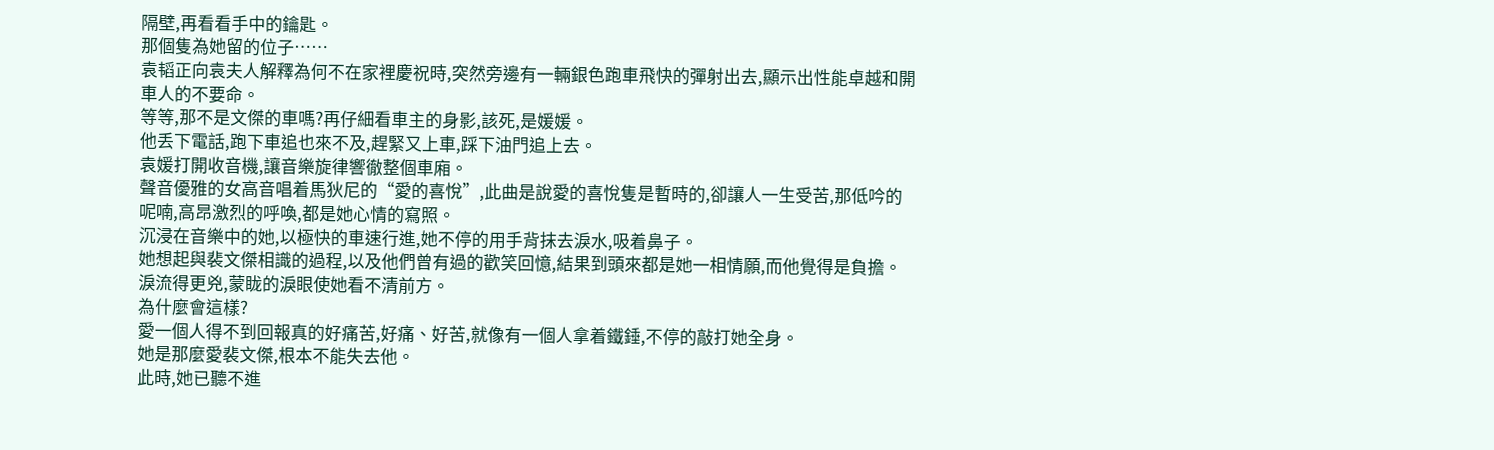隔壁,再看看手中的鑰匙。
那個隻為她留的位子……
袁韬正向袁夫人解釋為何不在家裡慶祝時,突然旁邊有一輛銀色跑車飛快的彈射出去,顯示出性能卓越和開車人的不要命。
等等,那不是文傑的車嗎?再仔細看車主的身影,該死,是媛媛。
他丢下電話,跑下車追也來不及,趕緊又上車,踩下油門追上去。
袁媛打開收音機,讓音樂旋律響徹整個車廂。
聲音優雅的女高音唱着馬狄尼的“愛的喜悅”,此曲是說愛的喜悅隻是暫時的,卻讓人一生受苦,那低吟的呢喃,高昂激烈的呼喚,都是她心情的寫照。
沉浸在音樂中的她,以極快的車速行進,她不停的用手背抹去淚水,吸着鼻子。
她想起與裴文傑相識的過程,以及他們曾有過的歡笑回憶,結果到頭來都是她一相情願,而他覺得是負擔。
淚流得更兇,蒙眬的淚眼使她看不清前方。
為什麼會這樣?
愛一個人得不到回報真的好痛苦,好痛、好苦,就像有一個人拿着鐵錘,不停的敲打她全身。
她是那麼愛裴文傑,根本不能失去他。
此時,她已聽不進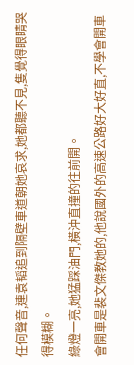任何聲音,連袁韬追到隔壁車道朝她哀求,她都聽不見,隻覺得眼睛哭得模糊。
綠燈一亮,她猛踩油門,橫沖直撞的往前開。
會開車是裴文傑教她的,他說國外的高速公路好大好直,不學會開車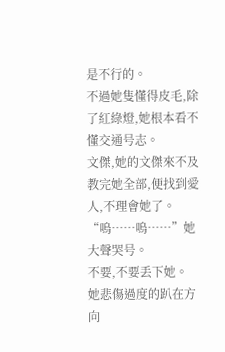是不行的。
不過她隻懂得皮毛,除了紅綠燈,她根本看不懂交通号志。
文傑,她的文傑來不及教完她全部,便找到愛人,不理會她了。
“嗚……嗚……”她大聲哭号。
不要,不要丢下她。
她悲傷過度的趴在方向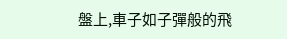盤上,車子如子彈般的飛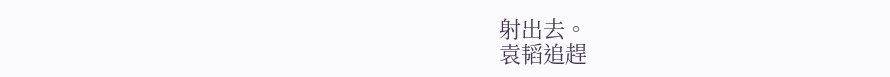射出去。
袁韬追趕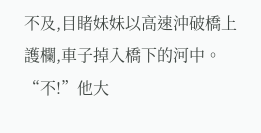不及,目睹妹妹以高速沖破橋上護欄,車子掉入橋下的河中。
“不!”他大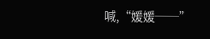喊,“媛媛──”